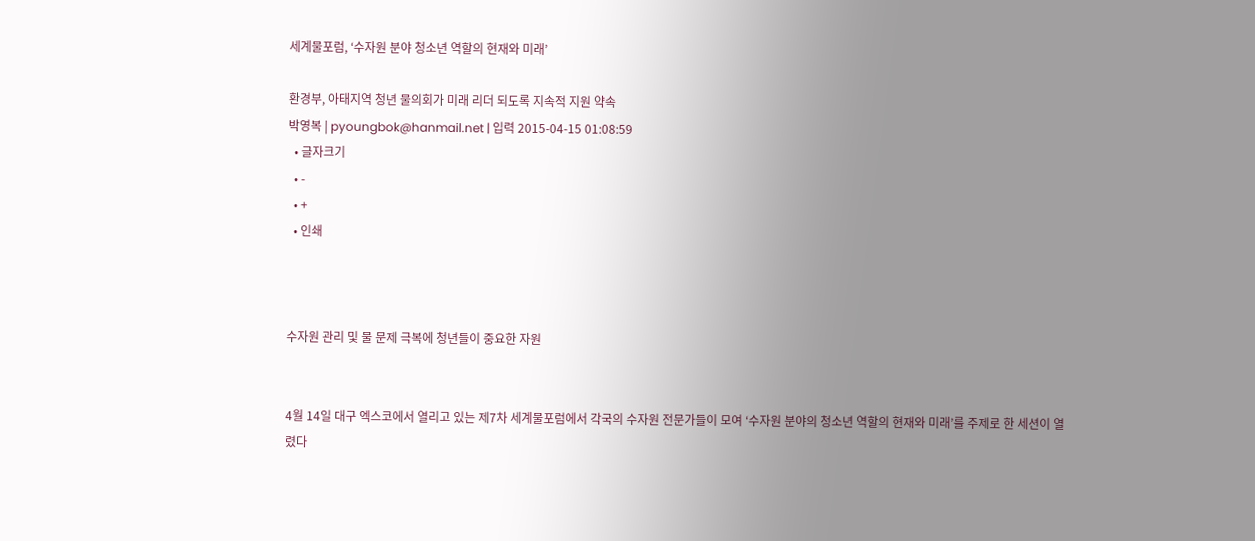세계물포럼, ‘수자원 분야 청소년 역할의 현재와 미래’

환경부, 아태지역 청년 물의회가 미래 리더 되도록 지속적 지원 약속
박영복 | pyoungbok@hanmail.net | 입력 2015-04-15 01:08:59
  • 글자크기
  • -
  • +
  • 인쇄



수자원 관리 및 물 문제 극복에 청년들이 중요한 자원


4월 14일 대구 엑스코에서 열리고 있는 제7차 세계물포럼에서 각국의 수자원 전문가들이 모여 ‘수자원 분야의 청소년 역할의 현재와 미래’를 주제로 한 세션이 열렸다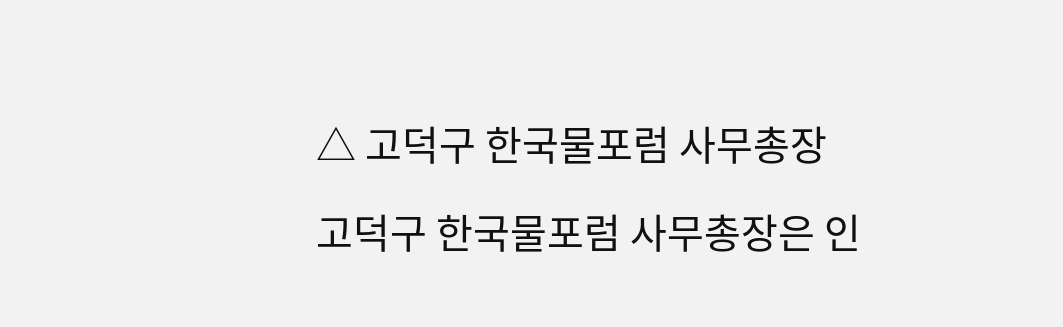△ 고덕구 한국물포럼 사무총장

고덕구 한국물포럼 사무총장은 인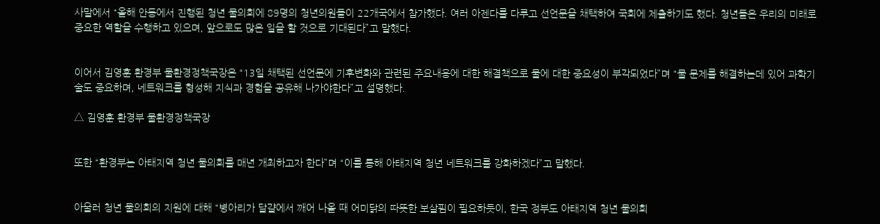사말에서 “올해 안동에서 진행된 청년 물의회에 89명의 청년의원들이 22개국에서 참가했다. 여러 아젠다를 다루고 선언문을 채택하여 국회에 제출하기도 했다. 청년들은 우리의 미래로 중요한 역할을 수행하고 있으며, 앞으로도 많은 일을 할 것으로 기대된다”고 말했다.


이어서 김영훈 환경부 물환경정책국장은 “13일 채택된 선언문에 기후변화와 관련된 주요내용에 대한 해결책으로 물에 대한 중요성이 부각되었다”며 “물 문제를 해결하는데 있어 과학기술도 중요하며, 네트워크를 형성해 지식과 경험을 공유해 나가야한다”고 설명했다.

△ 김영훈 환경부 물환경정책국장


또한 “환경부는 아태지역 청년 물의회를 매년 개최하고자 한다”며 “이를 통해 아태지역 청년 네트워크를 강화하겠다”고 말했다.


아울러 청년 물의회의 지원에 대해 “병아리가 달걀에서 깨어 나올 때 어미닭의 따뜻한 보살핌이 필요하듯이, 한국 정부도 아태지역 청년 물의회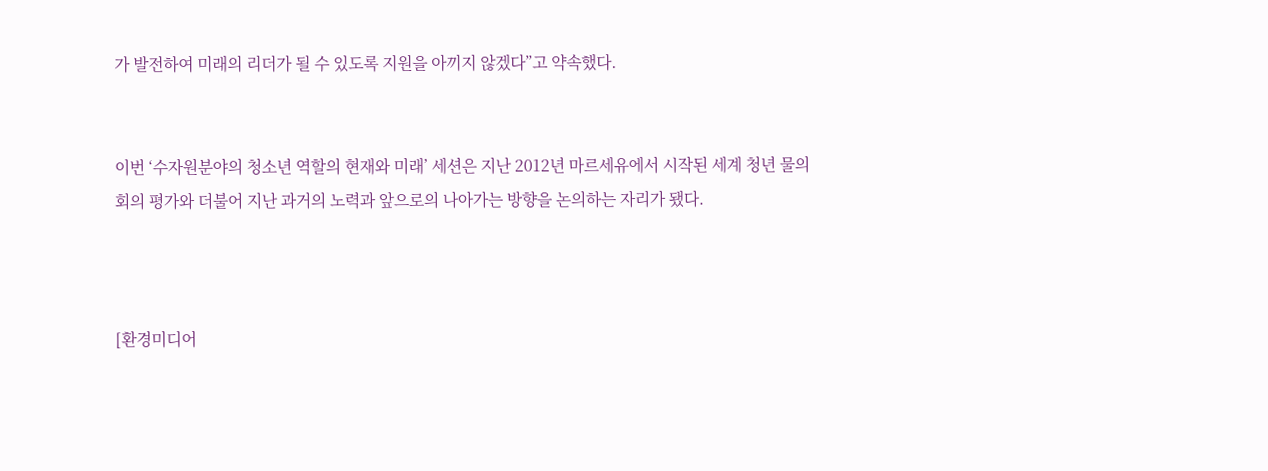가 발전하여 미래의 리더가 될 수 있도록 지원을 아끼지 않겠다”고 약속했다.


이번 ‘수자원분야의 청소년 역할의 현재와 미래’ 세션은 지난 2012년 마르세유에서 시작된 세계 청년 물의회의 평가와 더불어 지난 과거의 노력과 앞으로의 나아가는 방향을 논의하는 자리가 됐다.



[환경미디어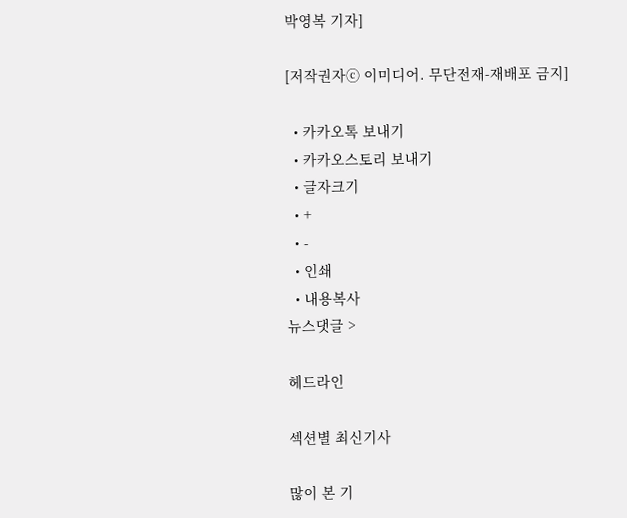박영복 기자]

[저작권자ⓒ 이미디어. 무단전재-재배포 금지]

  • 카카오톡 보내기
  • 카카오스토리 보내기
  • 글자크기
  • +
  • -
  • 인쇄
  • 내용복사
뉴스댓글 >

헤드라인

섹션별 최신기사

많이 본 기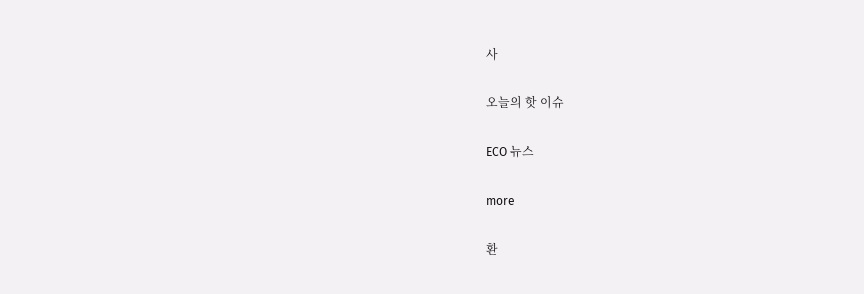사

오늘의 핫 이슈

ECO 뉴스

more

환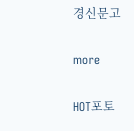경신문고

more

HOT포토